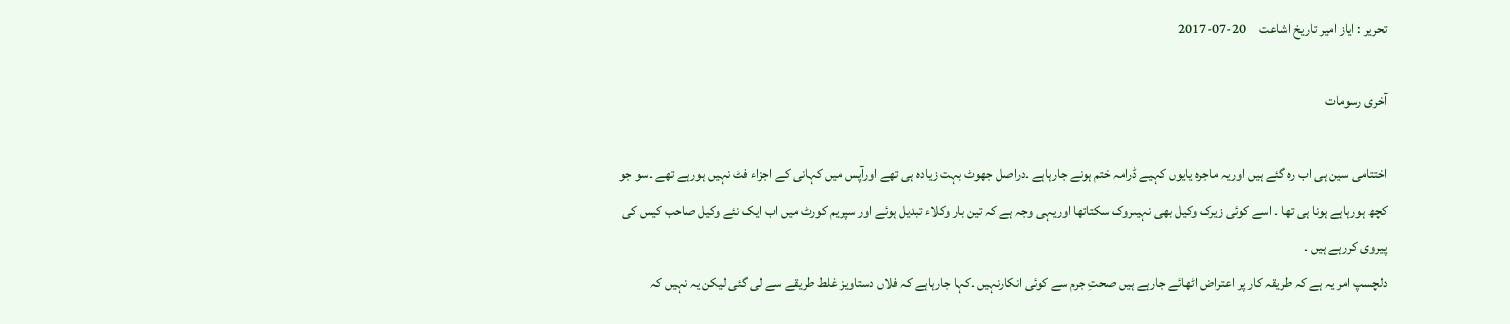تحریر : ایاز امیر تاریخ اشاعت     20-07-2017

آخری رسومات

اختتامی سین ہی اب رہ گئے ہیں اوریہ ماجرہ یایوں کہیے ڈرامہ ختم ہونے جارہاہے ۔دراصل جھوٹ بہت زیادہ ہی تھے اورآپس میں کہانی کے اجزاء فٹ نہیں ہورہے تھے ۔سو جو کچھ ہورہاہے ہونا ہی تھا ۔ اسے کوئی زیرک وکیل بھی نہیںروک سکتاتھا اوریہی وجہ ہے کہ تین بار وکلاء تبدیل ہوئے اور سپریم کورٹ میں اب ایک نئے وکیل صاحب کیس کی پیروی کررہے ہیں ۔
دلچسپ امر یہ ہے کہ طریقہ کار پر اعتراض اٹھائے جارہے ہیں صحتِ جرم سے کوئی انکارنہیں ۔کہا جارہاہے کہ فلاں دستاویز غلط طریقے سے لی گئی لیکن یہ نہیں کہ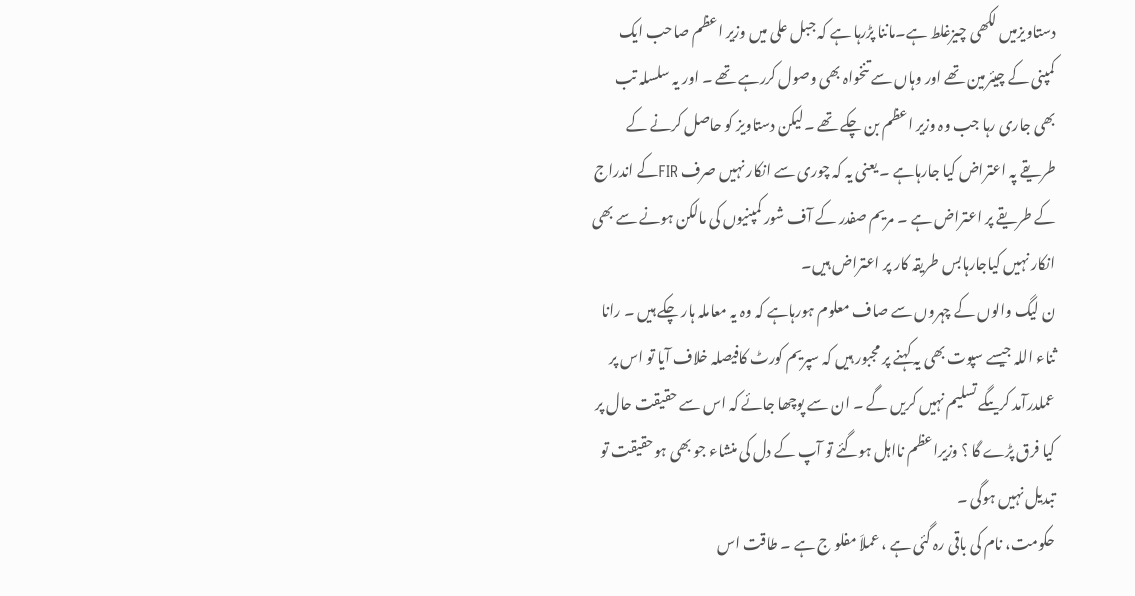دستاویزمیں لکھی چیزغلط ہے۔ماننا پڑرہا ہے کہ جبل علی میں وزیر اعظم صاحب ایک کمپنی کے چیئرمین تھے اور وہاں سے تنخواہ بھی وصول کررہے تھے ۔ اور یہ سلسلہ تب بھی جاری رہا جب وہ وزیر اعظم بن چکے تھے ۔لیکن دستاویز کو حاصل کرنے کے طریقے پہ اعتراض کیا جارہاہے ۔ یعنی یہ کہ چوری سے انکار نہیں صرف FIRکے اندراج کے طریقے پر اعتراض ہے ۔ مریم صفدر کے آف شور کمپنیوں کی مالکن ہونے سے بھی انکار نہیں کیاجارہابس طریقہ کار پر اعتراض ہیں۔
ن لیگ والوں کے چہروں سے صاف معلوم ہورہاہے کہ وہ یہ معاملہ ہار چکے ہیں ۔ رانا ثناء اللہ جیسے سپوت بھی یہ کہنے پر مجبور ہیں کہ سپریم کورٹ کافیصلہ خلاف آیا تو اس پر عملدرآمد کریںگے تسلیم نہیں کریں گے ۔ ان سے پوچھا جائے کہ اس سے حقیقت حال پر کیا فرق پڑے گا ؟ وزیراعظم نااہل ہوگئے تو آپ کے دل کی منشاء جو بھی ہوحقیقت تو تبدیل نہیں ہوگی ۔
حکومت، نام کی باقی رہ گئی ہے ، عملاَ مفلو ج ہے ۔ طاقت اس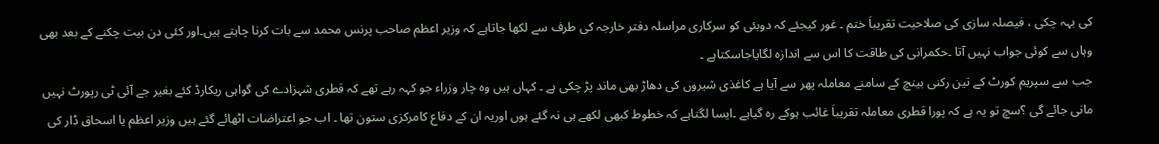کی بہہ چکی ، فیصلہ سازی کی صلاحیت تقریباَ ختم ۔ غور کیجئے کہ دوبئی کو سرکاری مراسلہ دفتر خارجہ کی طرف سے لکھا جاتاہے کہ وزیر اعظم صاحب پرنس محمد سے بات کرنا چاہتے ہیں۔اور کئی دن بیت چکنے کے بعد بھی وہاں سے کوئی جواب نہیں آتا ۔حکمرانی کی طاقت کا اس سے اندازہ لگایاجاسکتاہے ۔
جب سے سپریم کورٹ کے تین رکنی بینچ کے سامنے معاملہ پھر سے آیا ہے کاغذی شیروں کی دھاڑ بھی ماند پڑ چکی ہے ۔ کہاں ہیں وہ چار وزراء جو کہہ رہے تھے کہ قطری شہزادے کی گواہی ریکارڈ کئے بغیر جے آئی ٹی رپورٹ نہیں مانی جائے گی ؟سچ تو یہ ہے کہ پورا قطری معاملہ تقریباَ غائب ہوکے رہ گیاہے ۔ایسا لگتاہے کہ خطوط کبھی لکھے ہی نہ گئے ہوں اوریہ ان کے دفاع کامرکزی ستون تھا ۔ اب جو اعتراضات اٹھائے گئے ہیں وزیر اعظم یا اسحاق ڈار کی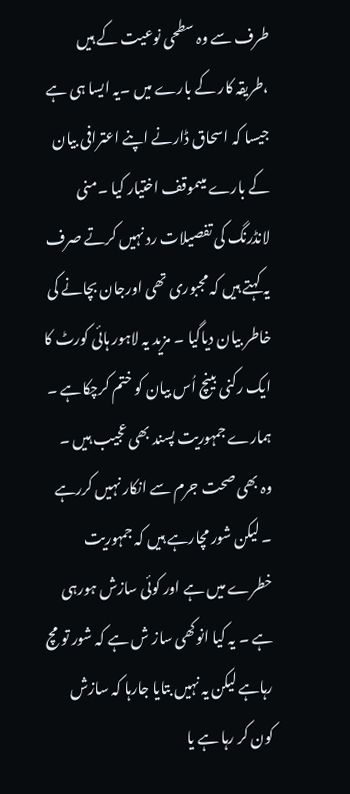طرف سے وہ سطحی نوعیت کے ہیں ،طریقہ کار کے بارے میں ۔یہ ایسا ہی ہے جیسا کہ اسحاق ڈارنے اپنے اعترافی بیان کے بارے میںموقف اختیار کیا ۔منی لانڈرنگ کی تفصیلات رد نہیں کرتے صرف یہ کہتے ہیں کہ مجبوری تھی اورجان بچانے کی خاطر بیان دیاگیا ۔ مزید یہ لاہور ہائی کورٹ کا ایک رکنی بینچ اُس بیان کو ختم کرچکاہے ۔
ہمارے جمہوریت پسند بھی عجیب ہیں ۔ وہ بھی صحت جرم سے انکار نہیں کررہے ۔ لیکن شور مچارہے ہیں کہ جمہوریت خطرے میں ہے اور کوئی سازش ہورہی ہے ۔ یہ کیا انوکھی ساز ش ہے کہ شور تو مچ رہاہے لیکن یہ نہیں بتایا جارہا کہ سازش کون کر رہا ہے یا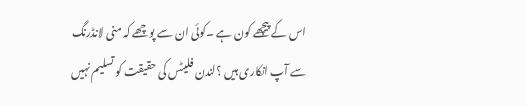اس کے پیچھے کون ہے ۔کوئی ان سے پوچھے کہ منی لانڈرنگ سے آپ انکاری ہیں ؟لندن فلیٹس کی حقیقت کو تسلیم نہیں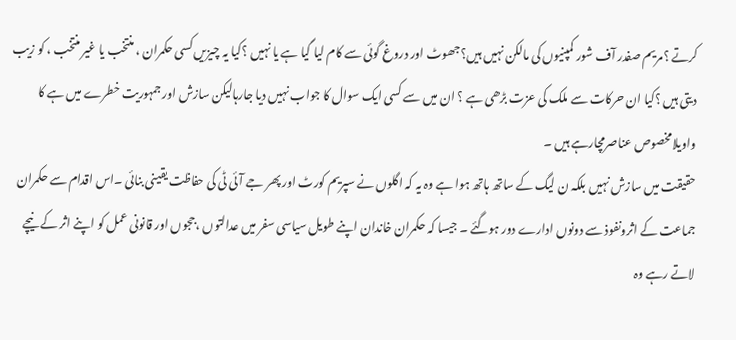کرتے ؟مریم صفدر آف شور کمپنیوں کی مالکن نہیں ہیں؟جھوٹ اور دروغ گوئی سے کام لیا گیا ہے یا نہیں ؟کیا یہ چیزیں کسی حکمران ، منتخب یا غیر منتخب ، کو زیب دیتی ہیں ؟کیا ان حرکات سے ملک کی عزت بڑھی ہے ؟ ان میں سے کسی ایک سوال کا جواب نہیں دیا جارہالیکن سازش اور جمہوریت خطرے میں ہے کا
واویلامخصوص عناصرمچارہے ہیں ۔
حقیقت میں سازش نہیں بلکہ ن لیگ کے ساتھ ہاتھ ہوا ہے وہ یہ کہ اگلوں نے سپریم کورٹ اور پھر جے آئی ٹی کی حفاظت یقینی بنائی ۔اس اقدام سے حکمران جماعت کے اثرونفوذ سے دونوں ادارے دور ہوگئے ۔ جیسا کہ حکمران خاندان اپنے طویل سیاسی سفر میں عدالتوں ،ججوں اور قانونی عمل کو اپنے اثر کے نیچے لاتے رہے وہ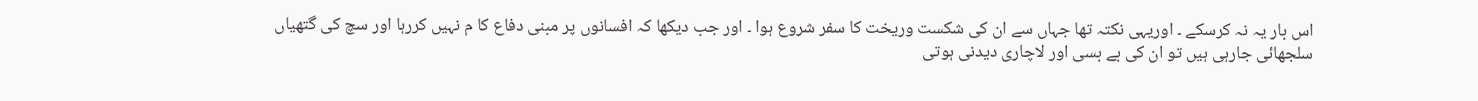اس بار یہ نہ کرسکے ۔ اوریہی نکتہ تھا جہاں سے ان کی شکست وریخت کا سفر شروع ہوا ۔ اور جب دیکھا کہ افسانوں پر مبنی دفاع کا م نہیں کررہا اور سچ کی گتھیاں سلجھائی جارہی ہیں تو ان کی بے بسی اور لاچاری دیدنی ہوتی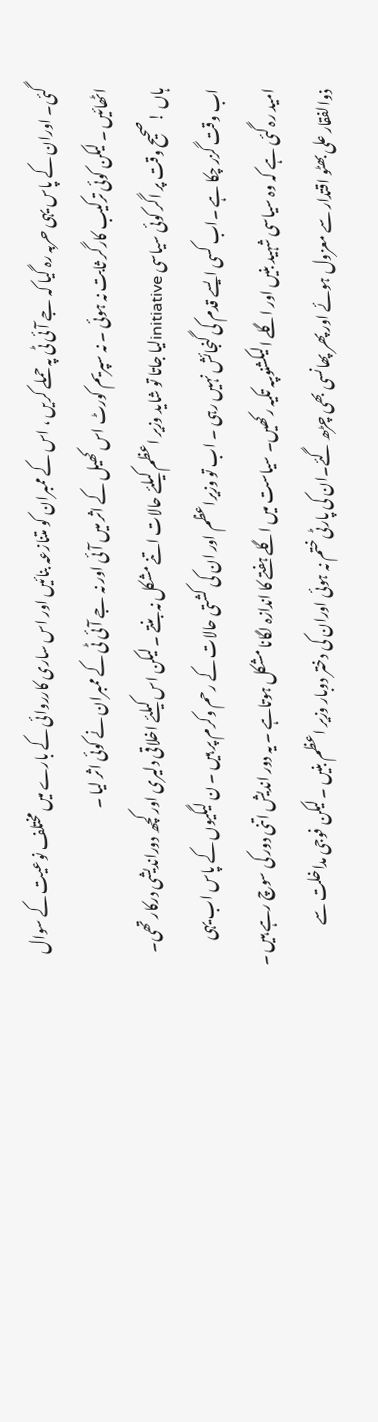گئی۔ اوران کے پاس یہی حربہ رہ گیا کہ جے آئی ٹی پہ حملے کریں ، اس کے ممبران کو متنازعہ بنائیں اور اس ساری کارروائی کے بارے میں مختلف نوعیت کے سوال اٹھائیں ۔ لیکن کوئی ترکیب کارگر ثابت نہ ہوئی ۔ نہ سپریم کورٹ اس کھیل کے اثر میں آئی اور نہ جے آئی ٹی کے ممبران نے کوئی اثر لیا ۔
ہاں !صحیح وقت پر اگر کوئی سیاسی initiativeلیا جاتا تو شاید وزیر اعظم کیلئے حالات اتنے مشکل نہ بنتے ۔ لیکن اس کیلئے اخلاقی دلیری اور کچھ دوراندیشی درکار تھی۔ اب وقت گزر چکا ہے ۔اب کسی ایسے قدم کی گنجائش نہیں رہی ۔ اب تو وزیراعظم اور ان کی کشتی حالات کے رحم وکرم پر ہیں ۔ ن لیگیوں کے پاس اب یہی امید رہ گئی ہے کہ وہ سیاسی شہید بنیں اور اگلے الیکشنوںپہ تکیہ رکھیں۔ سیاست میں اگلے ہفتے کا اندازہ لگانا مشکل ہوتاہے ۔ یہ دور اندیش اتنی دور کی سوچ رہے ہیں ۔
ذوالفقار علی بھٹو اقتدار سے معزول ہوئے اور پھر پھانسی بھی چڑھ گئے۔ان کی پارٹی ختم نہ ہوئی اوران کی دختر دوبار وزیر اعظم بنیں ۔ لیکن فوجی مداخلت سے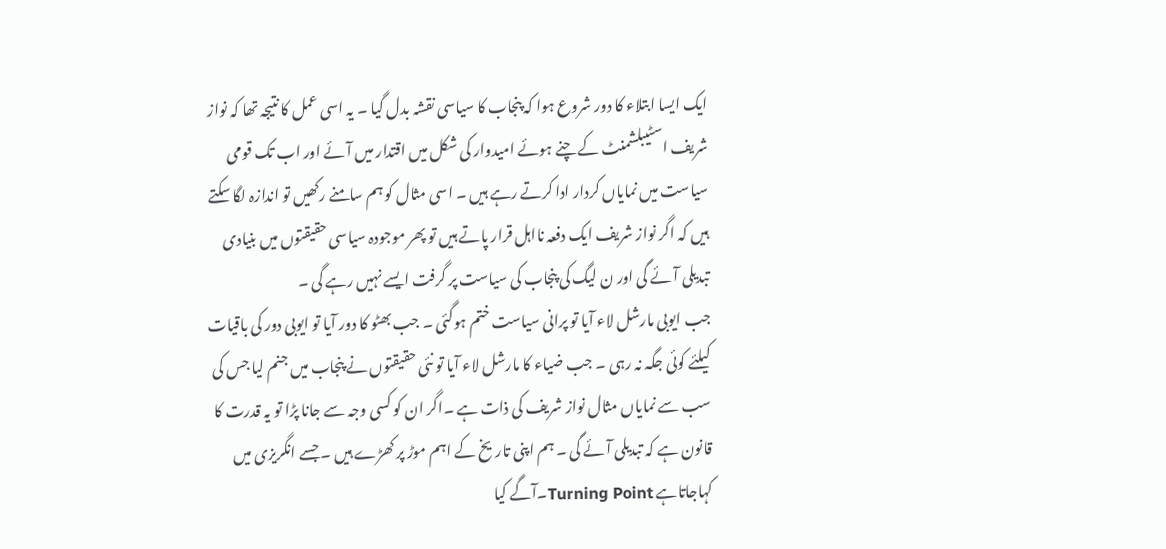ایک ایسا ابتلاء کا دور شروع ہوا کہ پنجاب کا سیاسی نقشہ بدل گیا ۔ یہ اسی عمل کا نتیجہ تھا کہ نواز شریف اسٹیبلشمنٹ کے چنے ہوئے امیدوار کی شکل میں اقتدار میں آئے اور اب تک قومی سیاست میں نمایاں کردار ادا کرتے رہے ہیں ۔ اسی مثال کو ہم سامنے رکھیں تو اندازہ لگا سکتے ہیں کہ اگر نواز شریف ایک دفعہ نااہل قرار پاتے ہیں تو پھر موجودہ سیاسی حقیقتوں میں بنیادی تبدیلی آئے گی اور ن لیگ کی پنجاب کی سیاست پر گرفت ایسے نہیں رہے گی ۔
جب ایوبی مارشل لاء آیا تو پرانی سیاست ختم ہوگئی ۔ جب بھٹو کا دور آیا تو ایوبی دور کی باقیات کیلئے کوئی جگہ نہ رہی ۔ جب ضیاء کا مارشل لاء آیا تو نئی حقیقتوں نے پنجاب میں جنم لیا جس کی سب سے نمایاں مثال نواز شریف کی ذات ہے ۔اگر ان کو کسی وجہ سے جانا پڑا تو یہ قدرت کا قانون ہے کہ تبدیلی آئے گی ۔ ہم اپنی تاریخ کے اہم موڑ پر کھڑے ہیں ۔ جسے انگریزی میں کہاجاتاہے Turning Point۔آگے کیا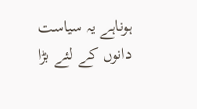ہوناہے یہ سیاست دانوں کے لئے بڑا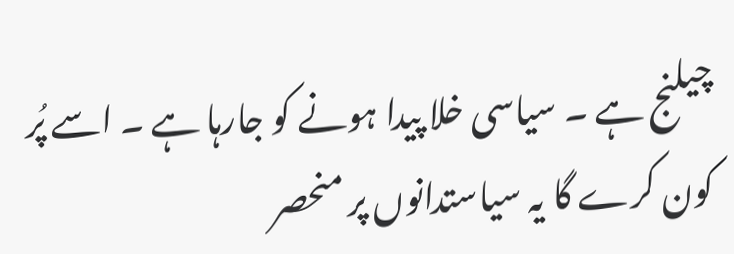چیلنج ہے ۔ سیاسی خلا پیدا ہونے کو جارہا ہے ۔ اسے پُر کون کرے گا یہ سیاستدانوں پر منحصر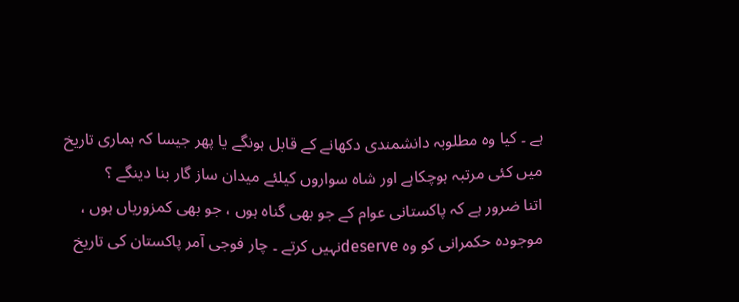ہے ۔ کیا وہ مطلوبہ دانشمندی دکھانے کے قابل ہونگے یا پھر جیسا کہ ہماری تاریخ میں کئی مرتبہ ہوچکاہے اور شاہ سواروں کیلئے میدان ساز گار بنا دینگے ؟
اتنا ضرور ہے کہ پاکستانی عوام کے جو بھی گناہ ہوں ، جو بھی کمزوریاں ہوں ، موجودہ حکمرانی کو وہ deserveنہیں کرتے ۔ چار فوجی آمر پاکستان کی تاریخ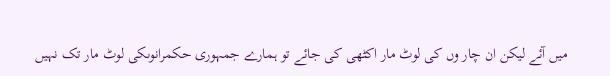میں آئے لیکن ان چار وں کی لوٹ مار اکٹھی کی جائے تو ہمارے جمہوری حکمرانوںکی لوٹ مار تک نہیں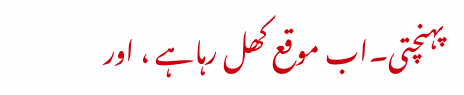پہنچتی۔اب موقع کھل رہاہے ، اور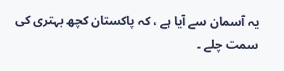یہ آسمان سے آیا ہے ، کہ پاکستان کچھ بہتری کی سمت چلے ۔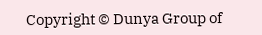Copyright © Dunya Group of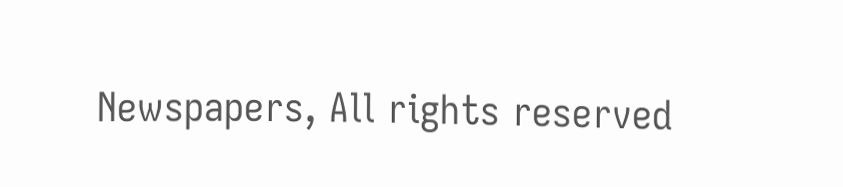Newspapers, All rights reserved